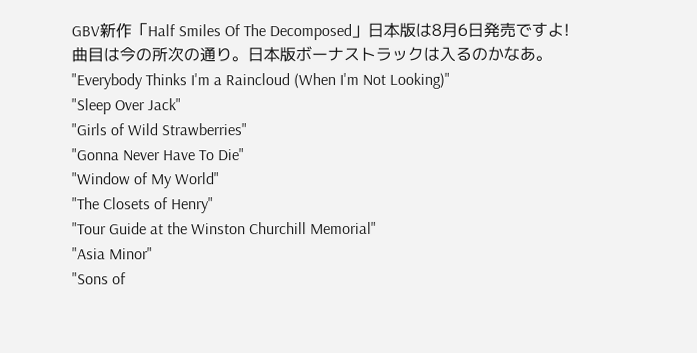GBV新作「Half Smiles Of The Decomposed」日本版は8月6日発売ですよ!
曲目は今の所次の通り。日本版ボーナストラックは入るのかなあ。
"Everybody Thinks I'm a Raincloud (When I'm Not Looking)"
"Sleep Over Jack"
"Girls of Wild Strawberries"
"Gonna Never Have To Die"
"Window of My World"
"The Closets of Henry"
"Tour Guide at the Winston Churchill Memorial"
"Asia Minor"
"Sons of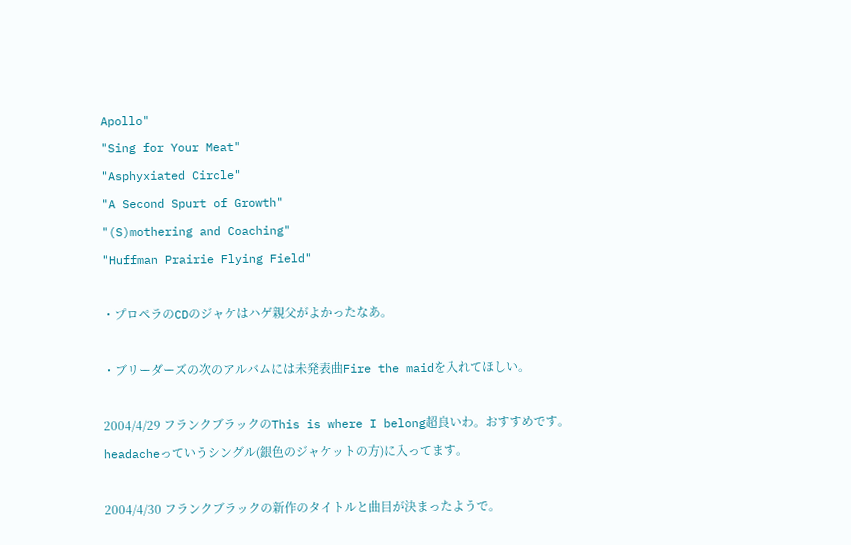Apollo"
"Sing for Your Meat"
"Asphyxiated Circle"
"A Second Spurt of Growth"
"(S)mothering and Coaching"
"Huffman Prairie Flying Field"

・プロペラのCDのジャケはハゲ親父がよかったなあ。

・ブリーダーズの次のアルバムには未発表曲Fire the maidを入れてほしい。

2004/4/29 フランクブラックのThis is where I belong超良いわ。おすすめです。
headacheっていうシングル(銀色のジャケットの方)に入ってます。

2004/4/30 フランクブラックの新作のタイトルと曲目が決まったようで。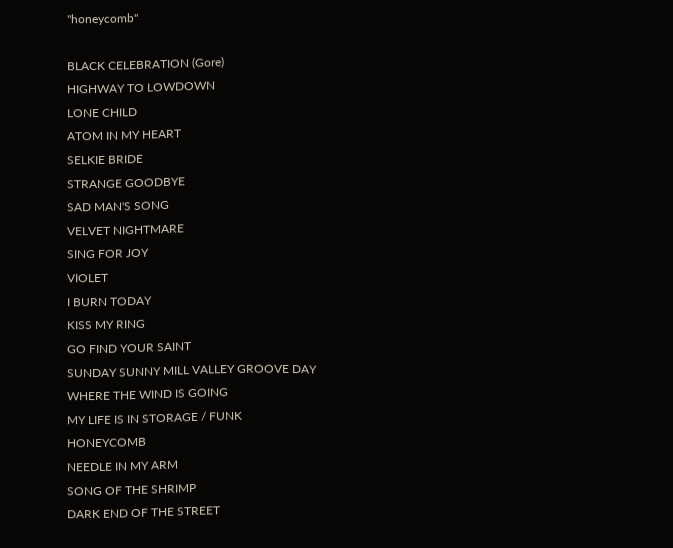"honeycomb"

BLACK CELEBRATION (Gore)
HIGHWAY TO LOWDOWN
LONE CHILD
ATOM IN MY HEART
SELKIE BRIDE
STRANGE GOODBYE
SAD MAN'S SONG
VELVET NIGHTMARE
SING FOR JOY
VIOLET
I BURN TODAY
KISS MY RING
GO FIND YOUR SAINT
SUNDAY SUNNY MILL VALLEY GROOVE DAY
WHERE THE WIND IS GOING
MY LIFE IS IN STORAGE / FUNK
HONEYCOMB
NEEDLE IN MY ARM
SONG OF THE SHRIMP
DARK END OF THE STREET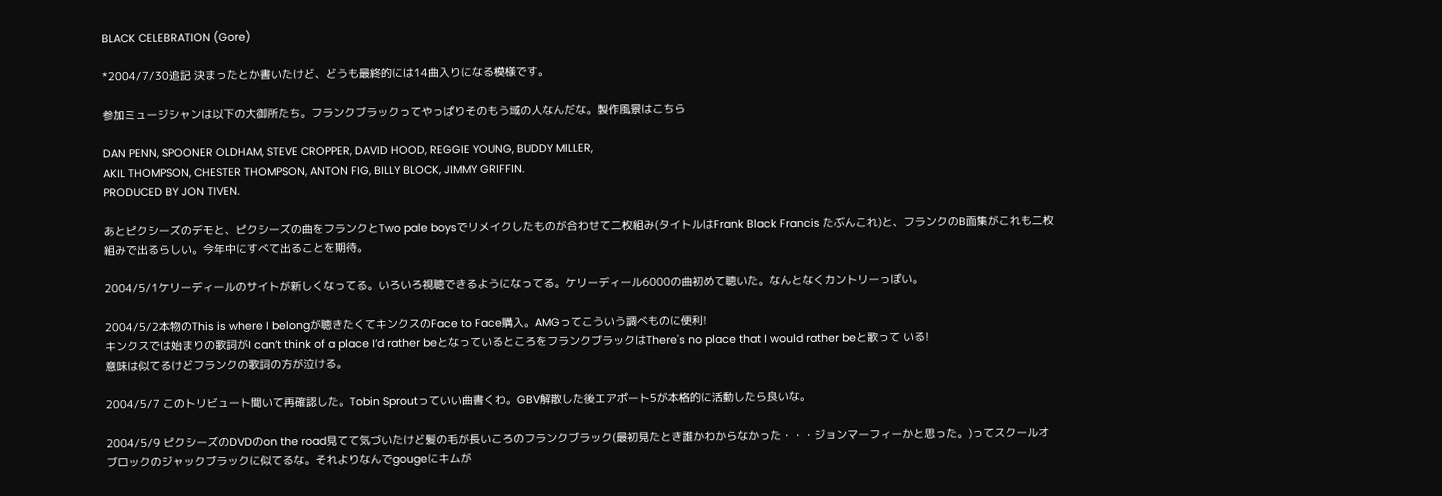BLACK CELEBRATION (Gore)

*2004/7/30追記 決まったとか書いたけど、どうも最終的には14曲入りになる模様です。

参加ミュージシャンは以下の大御所たち。フランクブラックってやっぱりそのもう域の人なんだな。製作風景はこちら

DAN PENN, SPOONER OLDHAM, STEVE CROPPER, DAVID HOOD, REGGIE YOUNG, BUDDY MILLER,
AKIL THOMPSON, CHESTER THOMPSON, ANTON FIG, BILLY BLOCK, JIMMY GRIFFIN.
PRODUCED BY JON TIVEN.

あとピクシーズのデモと、ピクシーズの曲をフランクとTwo pale boysでリメイクしたものが合わせて二枚組み(タイトルはFrank Black Francis たぶんこれ)と、フランクのB面集がこれも二枚組みで出るらしい。今年中にすべて出ることを期待。

2004/5/1ケリーディールのサイトが新しくなってる。いろいろ視聴できるようになってる。ケリーディール6000の曲初めて聴いた。なんとなくカントリーっぽい。

2004/5/2本物のThis is where I belongが聴きたくてキンクスのFace to Face購入。AMGってこういう調べものに便利!
キンクスでは始まりの歌詞がI can’t think of a place I’d rather beとなっているところをフランクブラックはThere's no place that I would rather beと歌って いる!
意味は似てるけどフランクの歌詞の方が泣ける。

2004/5/7 このトリビュート聞いて再確認した。Tobin Sproutっていい曲書くわ。GBV解散した後エアポート5が本格的に活動したら良いな。

2004/5/9 ピクシーズのDVDのon the road見てて気づいたけど髪の毛が長いころのフランクブラック(最初見たとき誰かわからなかった・・・ジョンマーフィーかと思った。)ってスクールオブロックのジャックブラックに似てるな。それよりなんでgougeにキムが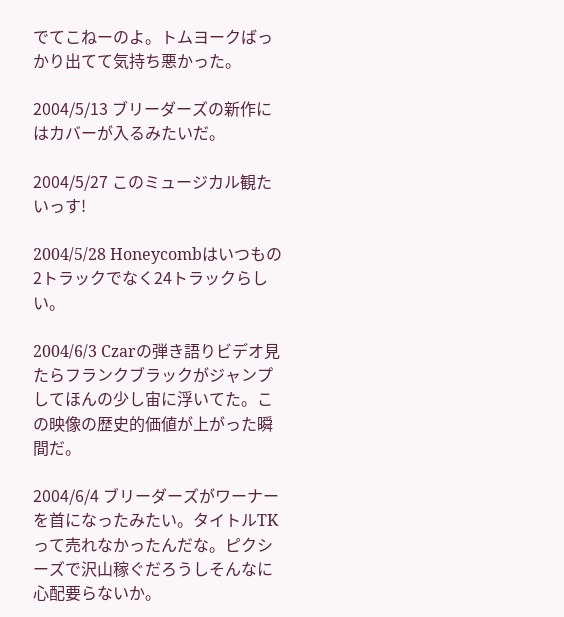でてこねーのよ。トムヨークばっかり出てて気持ち悪かった。

2004/5/13 ブリーダーズの新作にはカバーが入るみたいだ。

2004/5/27 このミュージカル観たいっす!

2004/5/28 Honeycombはいつもの2トラックでなく24トラックらしい。

2004/6/3 Czarの弾き語りビデオ見たらフランクブラックがジャンプしてほんの少し宙に浮いてた。この映像の歴史的価値が上がった瞬間だ。

2004/6/4 ブリーダーズがワーナーを首になったみたい。タイトルTKって売れなかったんだな。ピクシーズで沢山稼ぐだろうしそんなに心配要らないか。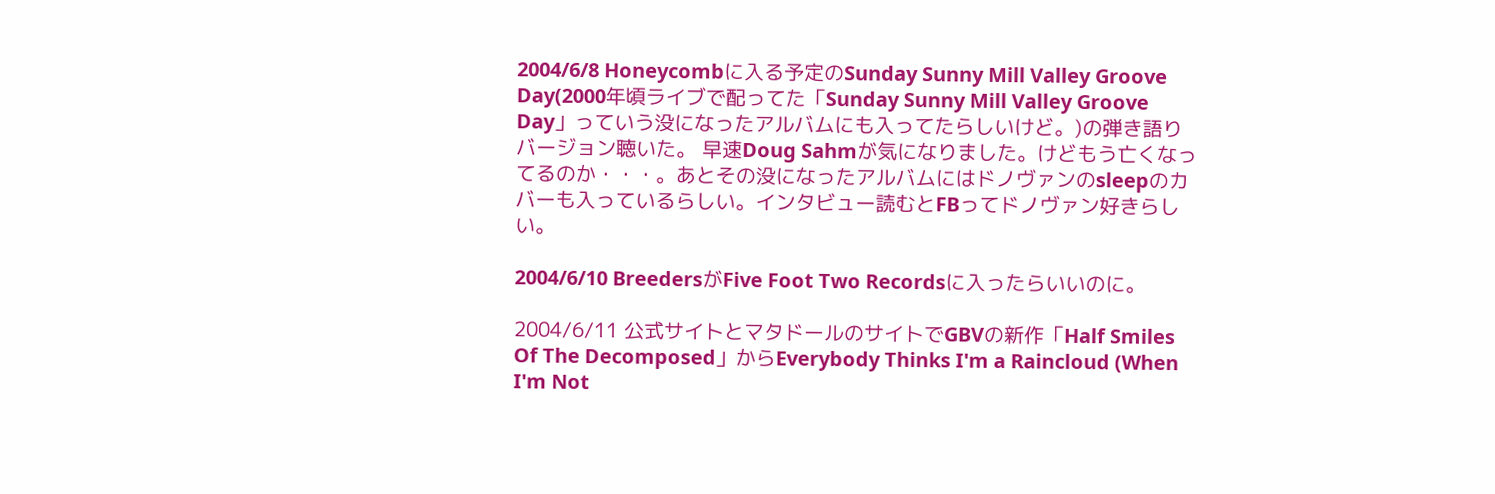2004/6/8 Honeycombに入る予定のSunday Sunny Mill Valley Groove Day(2000年頃ライブで配ってた「Sunday Sunny Mill Valley Groove Day」っていう没になったアルバムにも入ってたらしいけど。)の弾き語りバージョン聴いた。 早速Doug Sahmが気になりました。けどもう亡くなってるのか・・・。あとその没になったアルバムにはドノヴァンのsleepのカバーも入っているらしい。インタビュー読むとFBってドノヴァン好きらしい。

2004/6/10 BreedersがFive Foot Two Recordsに入ったらいいのに。

2004/6/11 公式サイトとマタドールのサイトでGBVの新作「Half Smiles Of The Decomposed」からEverybody Thinks I'm a Raincloud (When I'm Not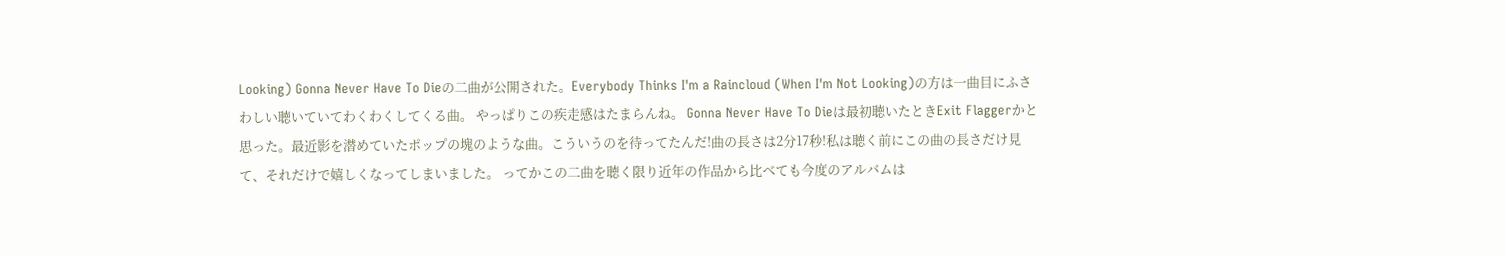Looking) Gonna Never Have To Dieの二曲が公開された。Everybody Thinks I'm a Raincloud (When I'm Not Looking)の方は一曲目にふさわしい聴いていてわくわくしてくる曲。 やっぱりこの疾走感はたまらんね。 Gonna Never Have To Dieは最初聴いたときExit Flaggerかと思った。最近影を潜めていたポップの塊のような曲。こういうのを待ってたんだ!曲の長さは2分17秒!私は聴く前にこの曲の長さだけ見て、それだけで嬉しくなってしまいました。 ってかこの二曲を聴く限り近年の作品から比べても今度のアルバムは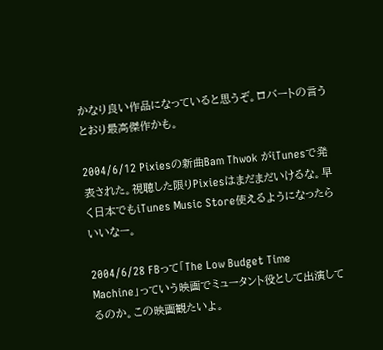かなり良い作品になっていると思うぞ。ロバートの言うとおり最高傑作かも。

2004/6/12 Pixiesの新曲Bam Thwok がiTunesで発表された。視聴した限りPixiesはまだまだいけるな。早く日本でもiTunes Music Store使えるようになったらいいなー。

2004/6/28 FBって「The Low Budget Time Machine」っていう映画でミュータント役として出演してるのか。この映画観たいよ。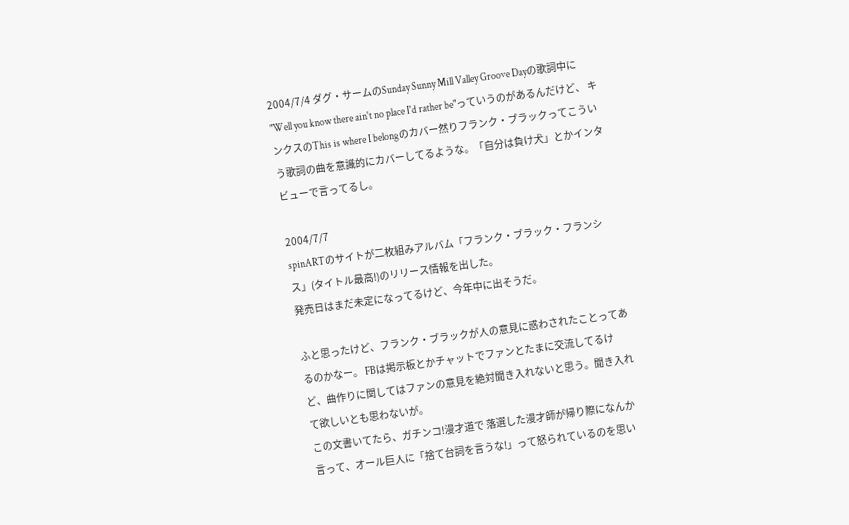2004/7/4 ダグ・サームのSunday Sunny Mill Valley Groove Dayの歌詞中に "Well you know there ain't no place I'd rather be"っていうのがあるんだけど、 キンクスのThis is where I belongのカバー然りフランク・ブラックってこういう歌詞の曲を意識的にカバーしてるような。「自分は負け犬」とかインタビューで言ってるし。

2004/7/7
spinARTのサイトが二枚組みアルバム「フランク・ブラック・フランシス」(タイトル最高!)のリリース情報を出した。
発売日はまだ未定になってるけど、今年中に出そうだ。

ふと思ったけど、フランク・ブラックが人の意見に惑わされたことってあるのかなー。 FBは掲示板とかチャットでファンとたまに交流してるけど、曲作りに関してはファンの意見を絶対聞き入れないと思う。聞き入れて欲しいとも思わないが。
この文書いてたら、ガチンコ!漫才道で 落選した漫才師が帰り際になんか言って、オール巨人に「捨て台詞を言うな!」って怒られているのを思い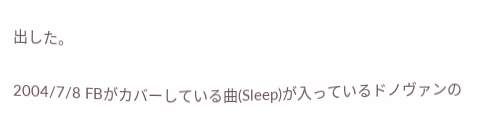出した。

2004/7/8 FBがカバーしている曲(Sleep)が入っているドノヴァンの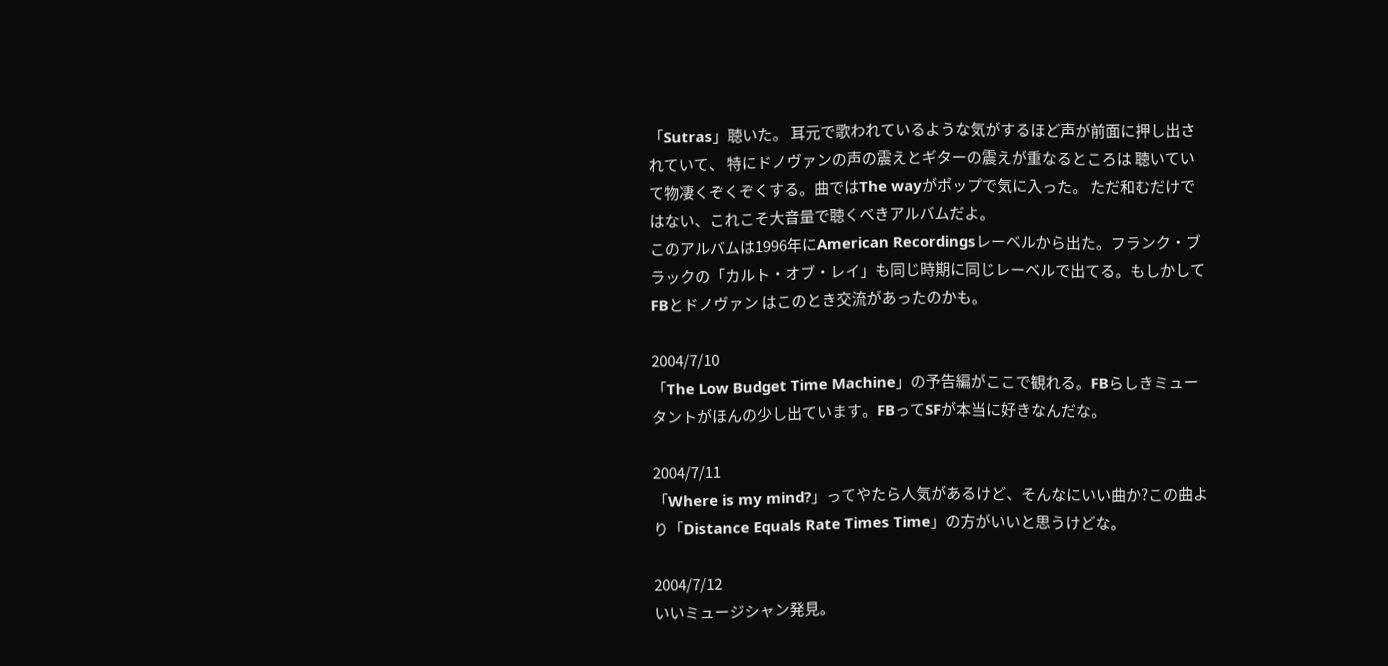「Sutras」聴いた。 耳元で歌われているような気がするほど声が前面に押し出されていて、 特にドノヴァンの声の震えとギターの震えが重なるところは 聴いていて物凄くぞくぞくする。曲ではThe wayがポップで気に入った。 ただ和むだけではない、これこそ大音量で聴くべきアルバムだよ。
このアルバムは1996年にAmerican Recordingsレーベルから出た。フランク・ブラックの「カルト・オブ・レイ」も同じ時期に同じレーベルで出てる。もしかしてFBとドノヴァン はこのとき交流があったのかも。

2004/7/10
「The Low Budget Time Machine」の予告編がここで観れる。FBらしきミュータントがほんの少し出ています。FBってSFが本当に好きなんだな。

2004/7/11
「Where is my mind?」ってやたら人気があるけど、そんなにいい曲か?この曲より「Distance Equals Rate Times Time」の方がいいと思うけどな。

2004/7/12
いいミュージシャン発見。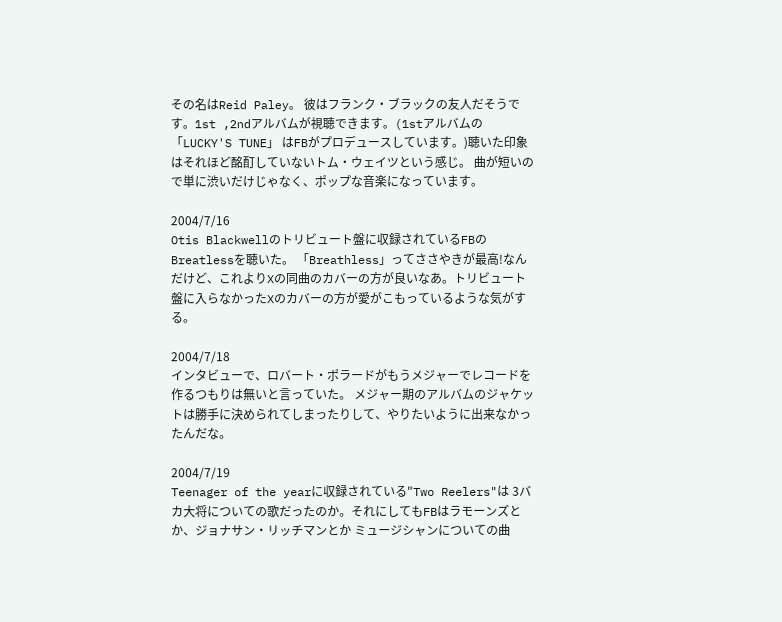その名はReid Paley。 彼はフランク・ブラックの友人だそうです。1st ,2ndアルバムが視聴できます。(1stアルバムの「LUCKY'S TUNE」 はFBがプロデュースしています。)聴いた印象はそれほど酩酊していないトム・ウェイツという感じ。 曲が短いので単に渋いだけじゃなく、ポップな音楽になっています。

2004/7/16
Otis Blackwellのトリビュート盤に収録されているFBのBreatlessを聴いた。 「Breathless」ってささやきが最高!なんだけど、これよりXの同曲のカバーの方が良いなあ。トリビュート盤に入らなかったXのカバーの方が愛がこもっているような気がする。

2004/7/18
インタビューで、ロバート・ポラードがもうメジャーでレコードを作るつもりは無いと言っていた。 メジャー期のアルバムのジャケットは勝手に決められてしまったりして、やりたいように出来なかったんだな。

2004/7/19
Teenager of the yearに収録されている"Two Reelers"は 3バカ大将についての歌だったのか。それにしてもFBはラモーンズとか、ジョナサン・リッチマンとか ミュージシャンについての曲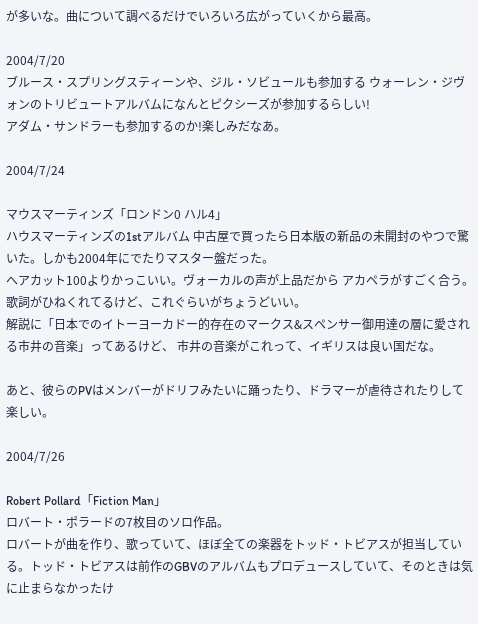が多いな。曲について調べるだけでいろいろ広がっていくから最高。

2004/7/20
ブルース・スプリングスティーンや、ジル・ソビュールも参加する ウォーレン・ジヴォンのトリビュートアルバムになんとピクシーズが参加するらしい!
アダム・サンドラーも参加するのか!楽しみだなあ。

2004/7/24

マウスマーティンズ「ロンドン0 ハル4」
ハウスマーティンズの1stアルバム 中古屋で買ったら日本版の新品の未開封のやつで驚いた。しかも2004年にでたりマスター盤だった。
へアカット100よりかっこいい。ヴォーカルの声が上品だから アカペラがすごく合う。 歌詞がひねくれてるけど、これぐらいがちょうどいい。
解説に「日本でのイトーヨーカドー的存在のマークス&スペンサー御用達の層に愛される市井の音楽」ってあるけど、 市井の音楽がこれって、イギリスは良い国だな。

あと、彼らのPVはメンバーがドリフみたいに踊ったり、ドラマーが虐待されたりして楽しい。

2004/7/26

Robert Pollard「Fiction Man」
ロバート・ポラードの7枚目のソロ作品。
ロバートが曲を作り、歌っていて、ほぼ全ての楽器をトッド・トビアスが担当している。トッド・トビアスは前作のGBVのアルバムもプロデュースしていて、そのときは気に止まらなかったけ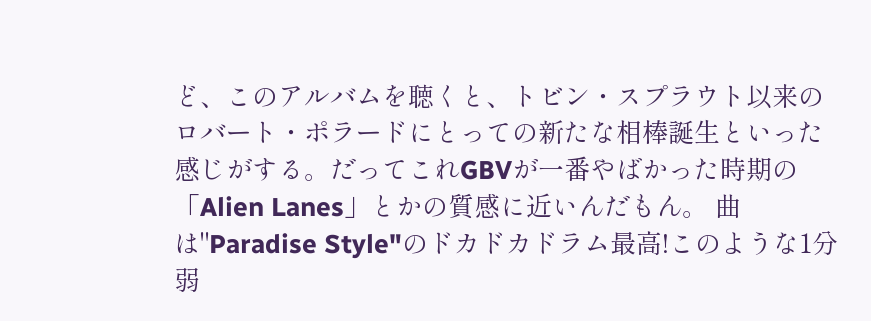ど、このアルバムを聴くと、トビン・スプラウト以来のロバート・ポラードにとっての新たな相棒誕生といった感じがする。だってこれGBVが一番やばかった時期の「Alien Lanes」とかの質感に近いんだもん。 曲は"Paradise Style"のドカドカドラム最高!このような1分弱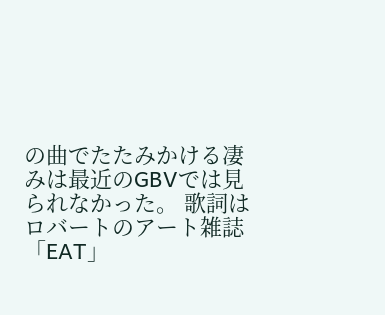の曲でたたみかける凄みは最近のGBVでは見られなかった。 歌詞はロバートのアート雑誌「EAT」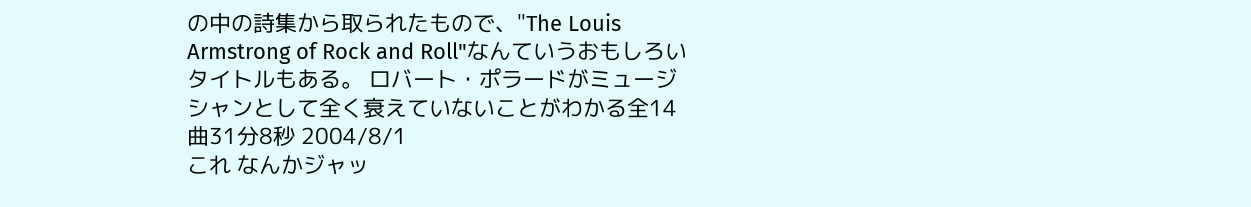の中の詩集から取られたもので、"The Louis Armstrong of Rock and Roll"なんていうおもしろいタイトルもある。 ロバート・ポラードがミュージシャンとして全く衰えていないことがわかる全14曲31分8秒 2004/8/1
これ なんかジャッ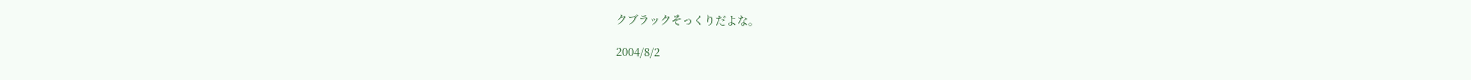クブラックそっくりだよな。

2004/8/2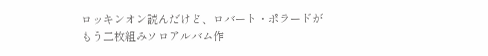ロッキンオン読んだけど、ロバート・ポラードがもう二枚組みソロアルバム作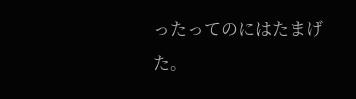ったってのにはたまげた。